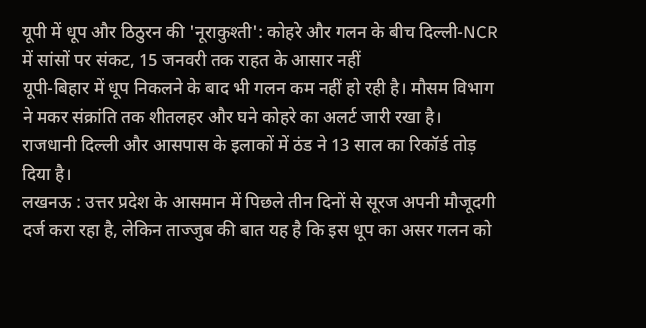यूपी में धूप और ठिठुरन की 'नूराकुश्ती': कोहरे और गलन के बीच दिल्ली-NCR में सांसों पर संकट, 15 जनवरी तक राहत के आसार नहीं
यूपी-बिहार में धूप निकलने के बाद भी गलन कम नहीं हो रही है। मौसम विभाग ने मकर संक्रांति तक शीतलहर और घने कोहरे का अलर्ट जारी रखा है।
राजधानी दिल्ली और आसपास के इलाकों में ठंड ने 13 साल का रिकॉर्ड तोड़ दिया है।
लखनऊ : उत्तर प्रदेश के आसमान में पिछले तीन दिनों से सूरज अपनी मौजूदगी दर्ज करा रहा है, लेकिन ताज्जुब की बात यह है कि इस धूप का असर गलन को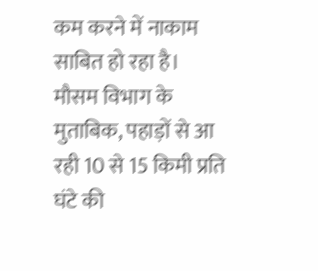कम करने में नाकाम साबित हो रहा है।
मौसम विभाग के मुताबिक, पहाड़ों से आ रही 10 से 15 किमी प्रति घंटे की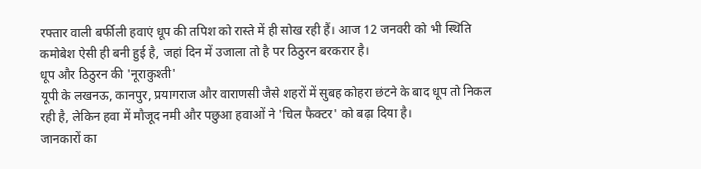रफ्तार वाली बर्फीली हवाएं धूप की तपिश को रास्ते में ही सोख रही हैं। आज 12 जनवरी को भी स्थिति कमोबेश ऐसी ही बनी हुई है, जहां दिन में उजाला तो है पर ठिठुरन बरकरार है।
धूप और ठिठुरन की 'नूराकुश्ती'
यूपी के लखनऊ, कानपुर, प्रयागराज और वाराणसी जैसे शहरों में सुबह कोहरा छंटने के बाद धूप तो निकल रही है, लेकिन हवा में मौजूद नमी और पछुआ हवाओं ने 'चिल फैक्टर' को बढ़ा दिया है।
जानकारों का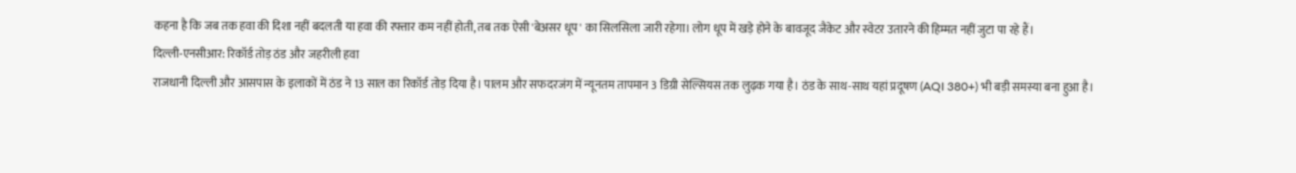कहना है कि जब तक हवा की दिशा नहीं बदलती या हवा की रफ्तार कम नहीं होती, तब तक ऐसी 'बेअसर धूप' का सिलसिला जारी रहेगा। लोग धूप में खड़े होने के बावजूद जैकेट और स्वेटर उतारने की हिम्मत नहीं जुटा पा रहे हैं।
दिल्ली-एनसीआर: रिकॉर्ड तोड़ ठंड और जहरीली हवा
राजधानी दिल्ली और आसपास के इलाकों में ठंड ने 13 साल का रिकॉर्ड तोड़ दिया है। पालम और सफदरजंग में न्यूनतम तापमान 3 डिग्री सेल्सियस तक लुढ़क गया है। ठंड के साथ-साथ यहां प्रदूषण (AQI 380+) भी बड़ी समस्या बना हुआ है।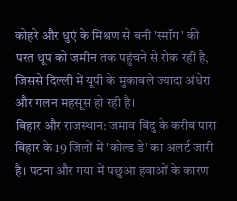कोहरे और धुएं के मिश्रण से बनी 'स्मॉग' की परत धूप को जमीन तक पहुंचने से रोक रही है, जिससे दिल्ली में यूपी के मुकाबले ज्यादा अंधेरा और गलन महसूस हो रही है।
बिहार और राजस्थान: जमाव बिंदु के करीब पारा
बिहार के 19 जिलों में 'कोल्ड डे' का अलर्ट जारी है। पटना और गया में पछुआ हवाओं के कारण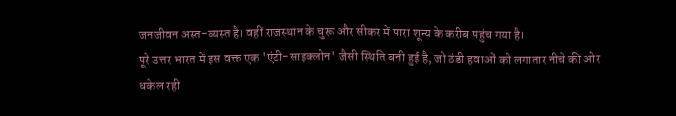जनजीवन अस्त-व्यस्त है। वहीं राजस्थान के चुरू और सीकर में पारा शून्य के करीब पहुंच गया है।
पूरे उत्तर भारत में इस वक्त एक 'एंटी-साइक्लोन' जैसी स्थिति बनी हुई है, जो ठंडी हवाओं को लगातार नीचे की ओर धकेल रही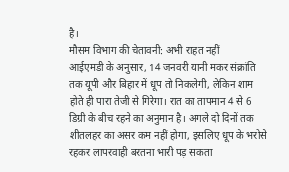है।
मौसम विभाग की चेतावनी: अभी राहत नहीं
आईएमडी के अनुसार, 14 जनवरी यानी मकर संक्रांति तक यूपी और बिहार में धूप तो निकलेगी, लेकिन शाम होते ही पारा तेजी से गिरेगा। रात का तापमान 4 से 6 डिग्री के बीच रहने का अनुमान है। अगले दो दिनों तक शीतलहर का असर कम नहीं होगा, इसलिए धूप के भरोसे रहकर लापरवाही बरतना भारी पड़ सकता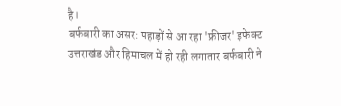है।
बर्फबारी का असर: पहाड़ों से आ रहा 'फ्रीजर' इफेक्ट
उत्तराखंड और हिमाचल में हो रही लगातार बर्फबारी ने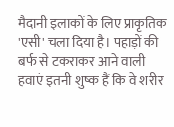मैदानी इलाकों के लिए प्राकृतिक 'एसी' चला दिया है। पहाड़ों की बर्फ से टकराकर आने वाली हवाएं इतनी शुष्क हैं कि वे शरीर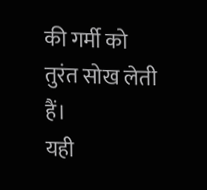की गर्मी को तुरंत सोख लेती हैं।
यही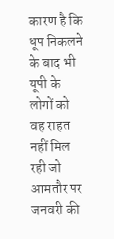कारण है कि धूप निकलने के बाद भी यूपी के लोगों को वह राहत नहीं मिल रही जो आमतौर पर जनवरी की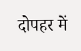दोपहर में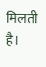मिलती है।